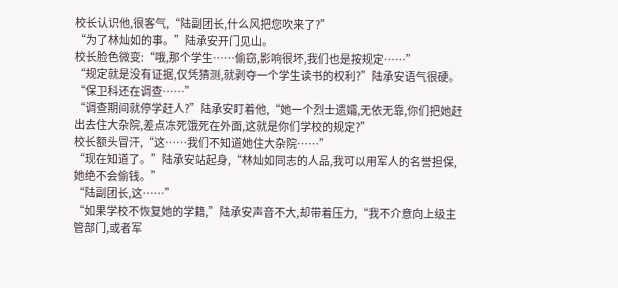校长认识他,很客气,“陆副团长,什么风把您吹来了?”
“为了林灿如的事。”陆承安开门见山。
校长脸色微变:“哦,那个学生……偷窃,影响很坏,我们也是按规定……”
“规定就是没有证据,仅凭猜测,就剥夺一个学生读书的权利?”陆承安语气很硬。
“保卫科还在调查……”
“调查期间就停学赶人?”陆承安盯着他,“她一个烈士遗孀,无依无靠,你们把她赶出去住大杂院,差点冻死饿死在外面,这就是你们学校的规定?”
校长额头冒汗,“这……我们不知道她住大杂院……”
“现在知道了。”陆承安站起身,“林灿如同志的人品,我可以用军人的名誉担保,她绝不会偷钱。”
“陆副团长,这……”
“如果学校不恢复她的学籍,”陆承安声音不大,却带着压力,“我不介意向上级主管部门,或者军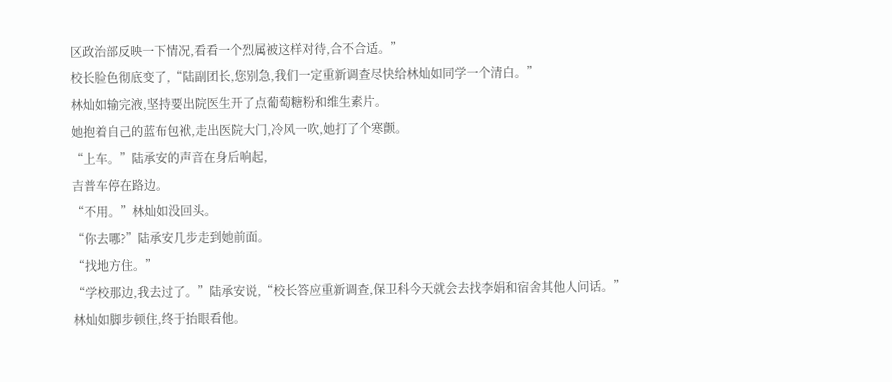区政治部反映一下情况,看看一个烈属被这样对待,合不合适。”
校长脸色彻底变了,“陆副团长,您别急,我们一定重新调查尽快给林灿如同学一个清白。”
林灿如输完液,坚持要出院医生开了点葡萄糖粉和维生素片。
她抱着自己的蓝布包袱,走出医院大门,冷风一吹,她打了个寒颤。
“上车。”陆承安的声音在身后响起,
吉普车停在路边。
“不用。”林灿如没回头。
“你去哪?”陆承安几步走到她前面。
“找地方住。”
“学校那边,我去过了。”陆承安说,“校长答应重新调查,保卫科今天就会去找李娟和宿舍其他人问话。”
林灿如脚步顿住,终于抬眼看他。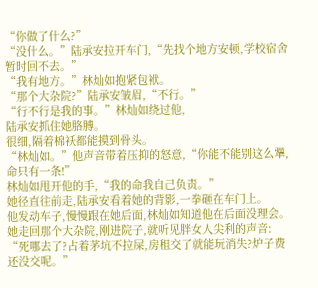“你做了什么?”
“没什么。”陆承安拉开车门,“先找个地方安顿,学校宿舍暂时回不去。”
“我有地方。”林灿如抱紧包袱。
“那个大杂院?”陆承安皱眉,“不行。”
“行不行是我的事。”林灿如绕过他,
陆承安抓住她胳膊。
很细,隔着棉袄都能摸到骨头。
“林灿如。”他声音带着压抑的怒意,“你能不能别这么犟,命只有一条!”
林灿如甩开他的手,“我的命我自己负责。”
她径直往前走,陆承安看着她的背影,一拳砸在车门上。
他发动车子,慢慢跟在她后面,林灿如知道他在后面没理会。
她走回那个大杂院,刚进院子,就听见胖女人尖利的声音:
“死哪去了?占着茅坑不拉屎,房租交了就能玩消失?炉子费还没交呢。”